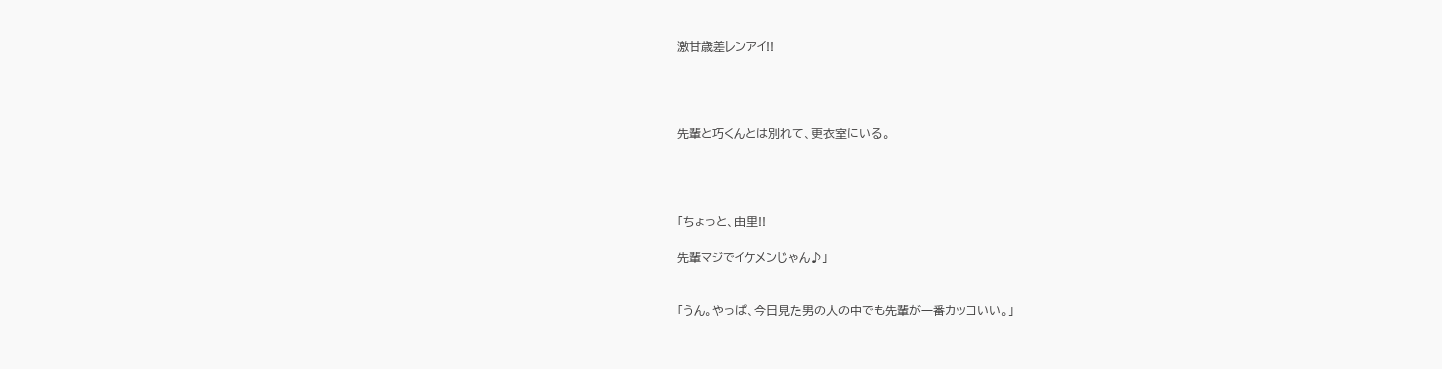激甘歳差レンアイ!!




先輩と巧くんとは別れて、更衣室にいる。




「ちょっと、由里!!

先輩マジでイケメンじゃん♪」


「うん。やっぱ、今日見た男の人の中でも先輩が一番カッコいい。」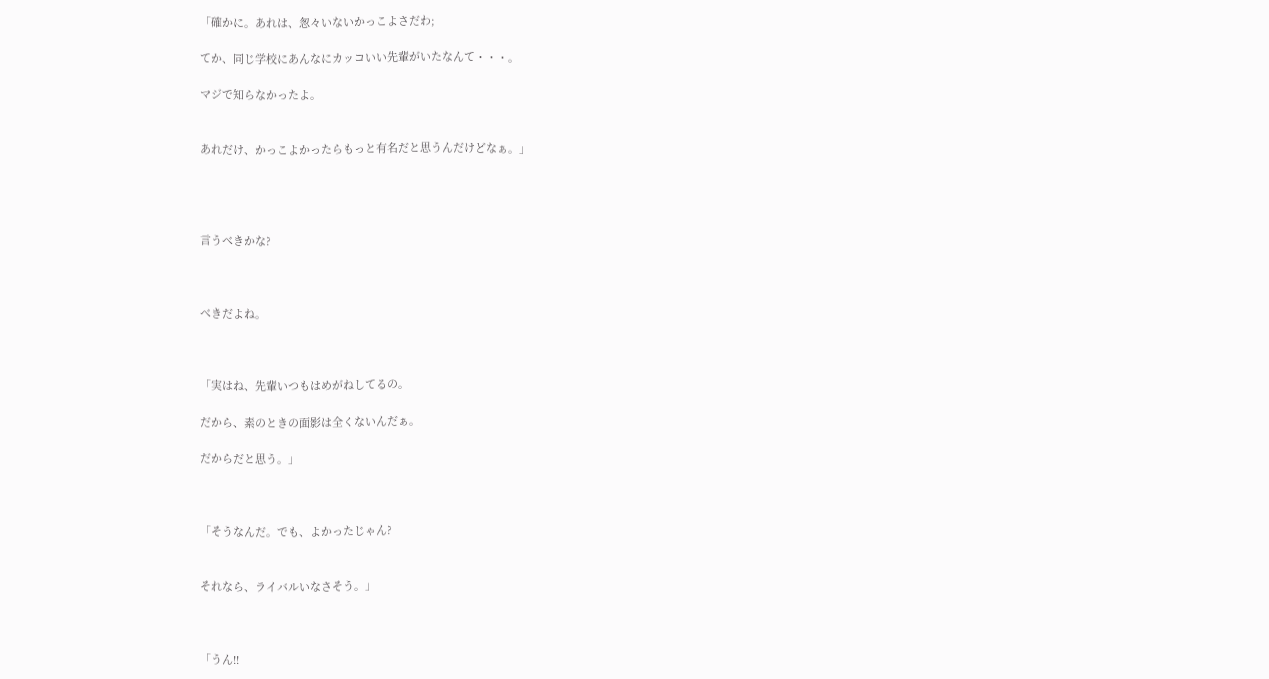「確かに。あれは、怱々いないかっこよさだわ;

てか、同じ学校にあんなにカッコいい先輩がいたなんて・・・。

マジで知らなかったよ。


あれだけ、かっこよかったらもっと有名だと思うんだけどなぁ。」




言うべきかな?



べきだよね。



「実はね、先輩いつもはめがねしてるの。

だから、素のときの面影は全くないんだぁ。

だからだと思う。」



「そうなんだ。でも、よかったじゃん?


それなら、ライバルいなさそう。」



「うん!!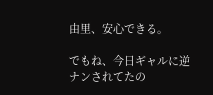由里、安心できる。

でもね、今日ギャルに逆ナンされてたの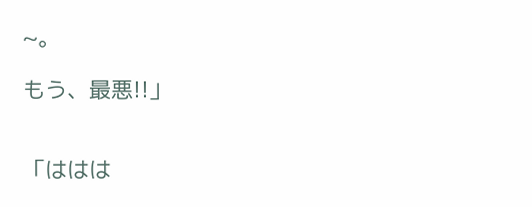~。

もう、最悪!!」


「ははは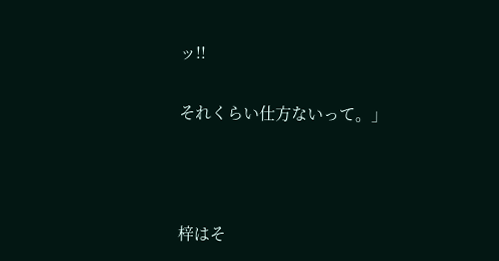ッ!!

それくらい仕方ないって。」



梓はそ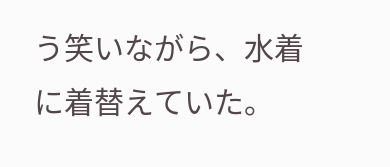う笑いながら、水着に着替えていた。